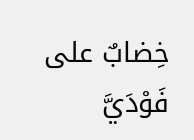خِضابٌ على فَوْدَيَّ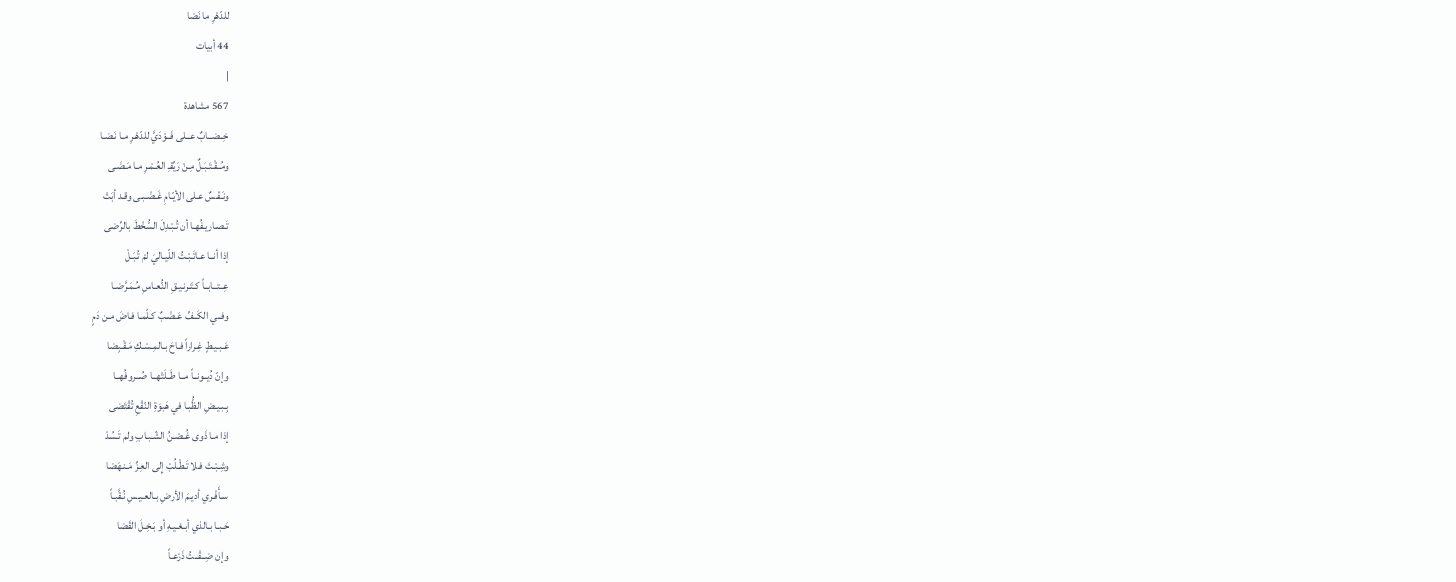للدّهْرِ ما نَضا
44 أبيات
|
567 مشاهدة
خِــضــابٌ عــلى فَــوْدَيَّ للدّهْـرِ مـا نَـضـا
ومُــقْـتَـبَـلٌ مِـنْ رَيِّقـِ العُـمْـرِ مـا مَـضَـى
ونَـفْـسٌ عـلى الأيّـامِ غَـضْـبـى وقـد أبَتْ
تَـصـاريـفُهـا أن تُـبْـدِلَ السُّخْطَ بالرِّضى
إذا أنــا عـاتَـبْـتُ اللّيـاليَ لمْ تُـبَـلْ
عِــتــابــاً كـتَـرنـيـقِ النُّعـاسِ مُـمَـرَّضـا
وفــي الكَــفِّ عَـضْـبٌ كـلّمـا فـاضَ مـن دَمٍ
عَـبـيـطٍ غِـراراً فـاحَ بـالمِـسْـكِ مَـقْـبِضا
وإنّ دُيــونــاً مــا طَــلَتْهــا صُــروفُهــا
بِـبـيـضِ الظُّبـا في هَبوَةِ النّقْعِ تُقْتَضى
إذا مـا ذَوى غُـصْـنُ الشّـبـابِ ولم تَـسُدْ
وشِـبْـتَ فـلا تَـطْـلُبْ إِلى العِـزِّ مَـنـهَضا
سـأَفْـري أديـمَ الأرضِ بـالعـيـسِ نُـقَّبـاً
حَـبـا بـالذي أبـغـيـهِ أو بَـخِـلَ القَضا
وإن ضِــقْــتُ ذَرْعـاً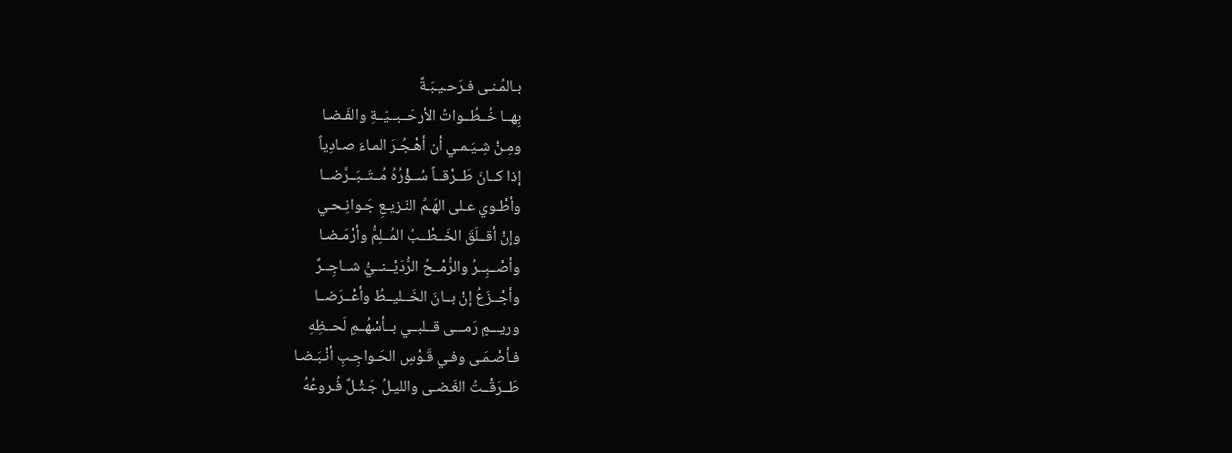بـالمُـنـى فـرَحـيـبَـةٌ
بِهــا خُــطُــواتُ الأرحَــبــيّــةِ والفَـضـا
ومِـنْ شِـيَـمـي أن أهْـجُـرَ المـاءَ صـادِياً
إذا كــانَ طَــرْقــاً سُــؤْرُهُ مُــتَــبَــرَّضــا
وأطْـوي عـلى الهَـمِّ النّـزيـعِ جَـوانِـحـي
وإنْ أقــلَقَ الخَــطْــبُ المُــلِمُّ وأرْمَـضـا
وأصْــبِــرُ والرُّمْــحُ الرُّدَيْــنــيُّ شــاجِــرٌ
وأجْــزَعُ إنْ بــانَ الخَــليــطُ وأعْــرَضــا
وريـــمٍ رَمـــى قــلبــي بــأسْهُــمِ لَحــظِهِ
فـأصْـمَـى وفـي قَـوْسِ الحَـواجِـبِ أنْـبَـضـا
طَــرَقْــتُ الغَـضـى والليـلُ جَـثْـلٌ فُـروعُهُ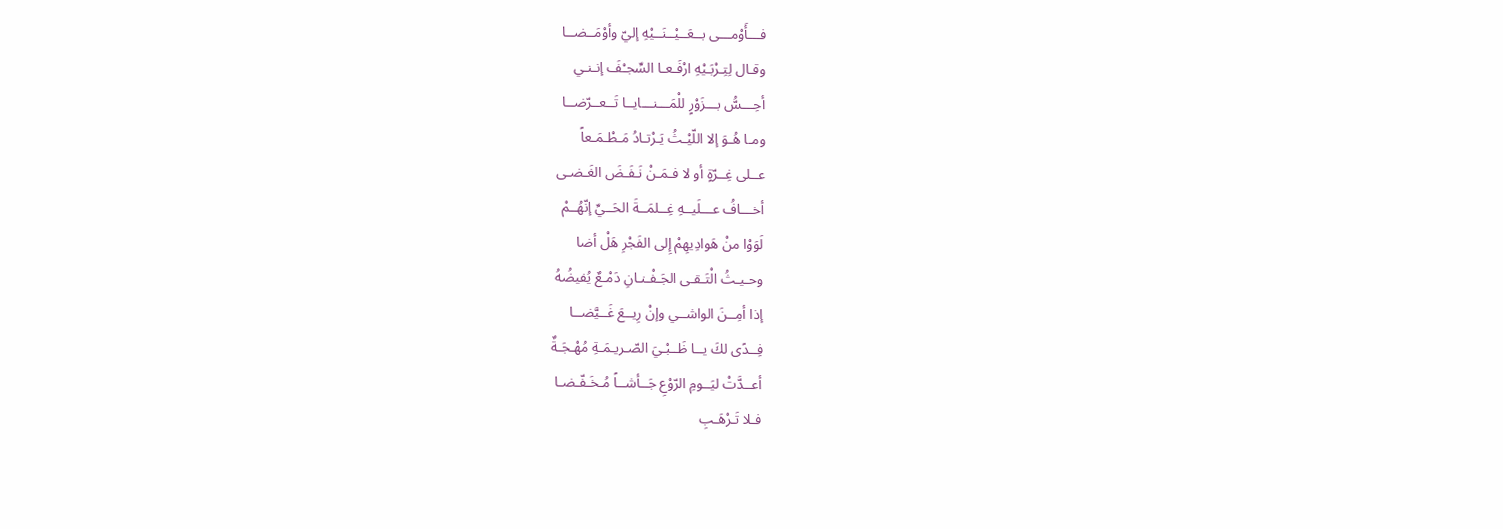فـــأَوْمـــى بــعَــيْــنَــيْهِ إليّ وأوْمَــضــا
وقـال لِتِـرْبَـيْهِ ارْفَـعـا السِّجـْفَ إنـنـي
أحِـــسُّ بـــزَوْرٍ للْمَـــنـــايــا تَــعــرّضــا
ومـا هُـوَ إلا اللّيْـثُ يَـرْتـادُ مَـطْـمَـعاً
عــلى غِــرّةٍ أو لا فـمَـنْ نَـفَـضَ الغَـضـى
أخـــافُ عـــلَيــهِ غِــلمَــةَ الحَــيِّ إنّهُــمْ
لَوَوْا منْ هَوادِيهِمْ إِلى الفَجْرِ هَلْ أضا
وحـيـثُ الْتَـقـى الجَـفْـنـانِ دَمْـعٌ يُفيضُهُ
إذا أمِــنَ الواشــي وإنْ رِيــعَ غَــيَّضــا
فِــدًى لكَ يــا ظَــبْـيَ الصّـريـمَـةِ مُهْـجَـةٌ
أعــدَّتْ ليَــومِ الرّوْعِ جَــأشــاً مُـخَـفّـضـا
فـلا تَـرْهَـبِ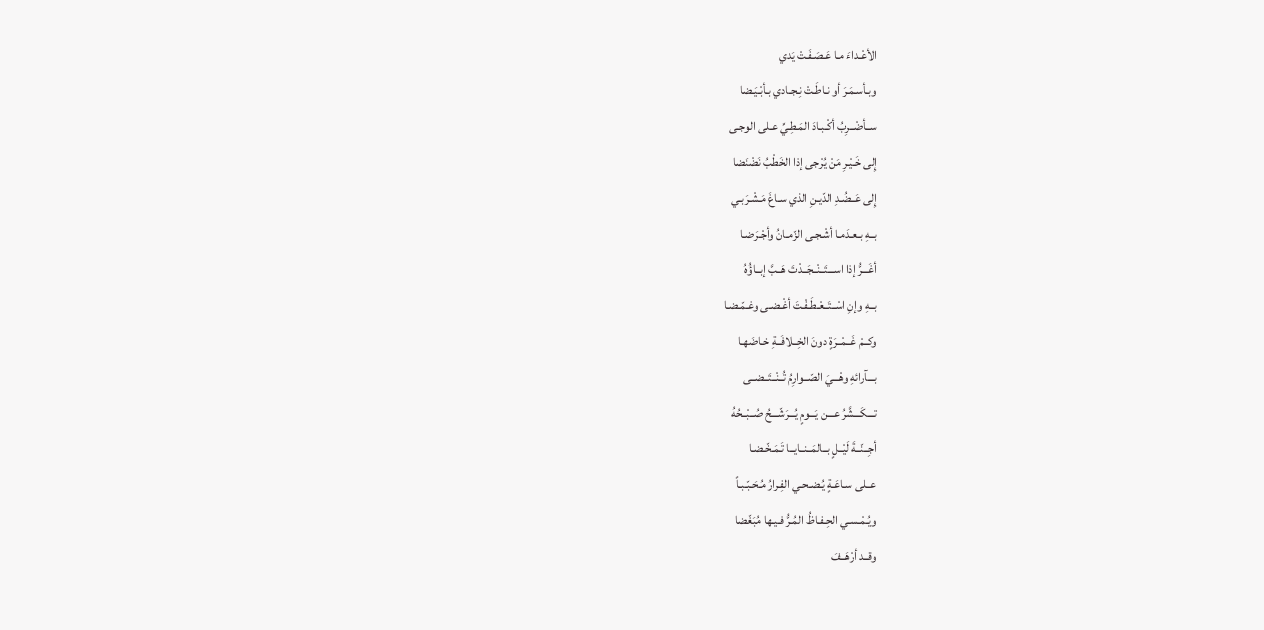الأعْـداءَ مـا عَـصَـفَـتْ يَدي
وبـأسـمَـرَ أو نـاطَـتْ نِـجـادي بـأبْـيَـضا
ســأضْــرِبُ أكْـبـادَ المَـطِـيِّ عـلى الوجـى
إِلى خَـيْـرِ مَنْ يُرْجى إذا الخَطْبُ نَضْنَضا
إِلى عَــضُـدِ الدّيـنِ الذي سـاغَ مَـشْـرَبـي
بــهِ بـعـدَمـا أشْـجـى الزّمـانُ وأجْـرَضـا
أغَـــرُّ إذا اســـتَــنْــجَــدْتَ هَــبَّ إبــاؤُهُ
بــهِ وإنِ اسْــتَــعْـطَـفْـتَ أغْـضـى وغـمّـضـا
وكــمْ غَــمْــرَةٍ دونَ الخِــلافَــةِ خـاضَهـا
بـــآرائهِ وهْـــيَ الصّــوارِمُ تُــنْــتَــضــى
تـــكَـــشَّرُ عـــن يَـــومٍ يُـــرَشّـــحُ صُــبْــحُهُ
أجِــنّــةَ لَيْــلٍ بــالمَــنــايــا تَـمَـخّـضـا
عــلى سـاعَـةٍ يُـضـحـي الفِـرارُ مُـحَـبّـبـاً
ويُـمْـسـي الحِـفـاظُ المُـرُّ فـيـها مُبَغّضا
وقــد أرْهَــفَ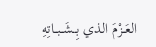العَــزْمَ الذي بِــشَــبــاتِهِ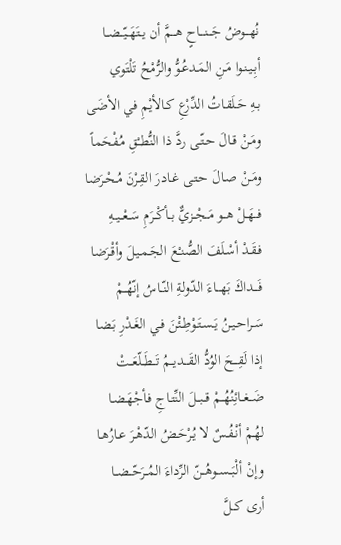نُهـــوضُ جَـــنـــاحٍ هـــمَّ أن يــتَهَــيّــضــا
أبِـيـنـوا مَـنِ المَـدعُـوُّ والرُّمْحُ تَلْتَوي
بـهِ حَـلَقـاتُ الدِّرْعِ كـالأيْمِ في الأضَى
ومَـنْ قـالَ حـتّـى ردَّ ذا النُّطـْقِ مُـفْحَماً
ومَـنْ صـالَ حـتـى غـادرَ القِـرْنَ مُـحْـرَضا
فــهَــلْ هــو مَــجْــزيٌّ بــأكْــرَمِ سَــعْــيــهِ
فـقَـدْ أسْـلَفَ الصُّنـْعَ الجَـمـيـلَ وأقْـرَضا
فَـــداكَ بَهـــاءَ الدّولةِ النّــاسُ إنّهُــمْ
سَـراحـيـنُ يَـسـتَـوْطِـئْنَ فـي الغَـدْرِ بَـضا
إذا لَقِـــحَ الوُدُّ القَـــديــمُ تَــطَــلّعَــتْ
ضَــغــائِنُهُــمْ قــبــلَ النِّتـاجِ فـأجْهَـضـا
لهُـمْ أنْـفُـسٌ لا يُـرْحَـضُ الدّهْـرَ عـارُهـا
وإنْ ألْبَــســوهُــنّ الرِّداءَ المُــرَحّــضــا
أرى كــلَّ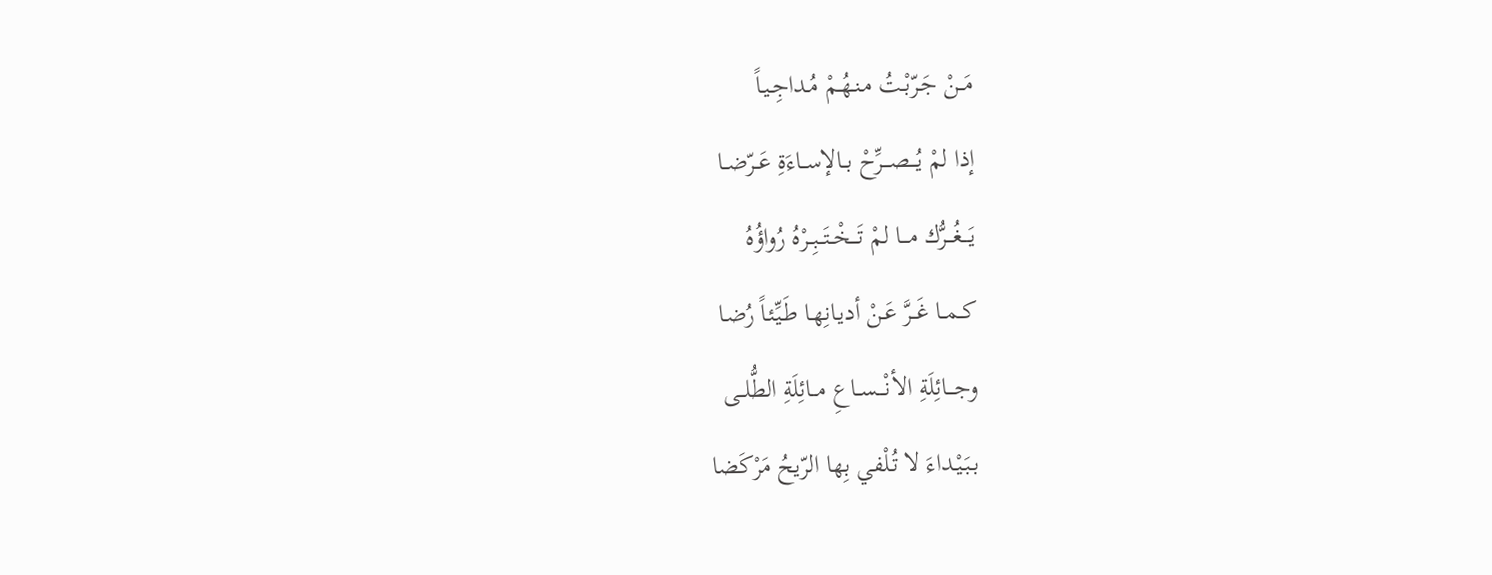مَــنْ جَـرّبْـتُ مـنـهُـمْ مُـداجِـيـاً
إذا لمْ يُـــصـــرِّحْ بــالإســاءَةِ عَــرّضــا
يَـــغُـــرُّك مـــا لمْ تَـــخْــتَــبِــرْهُ رُواؤُهُ
كــمــا غَــرَّ عَـنْ أديـانِهـا طَـيِّئـاً رُضـا
وجـــائِلَةِ الأنْـــســاعِ مــائِلَةِ الطُّلــى
بـبَـيْـداءَ لا تُـلْفي بِها الرّيحُ مَرْكَضا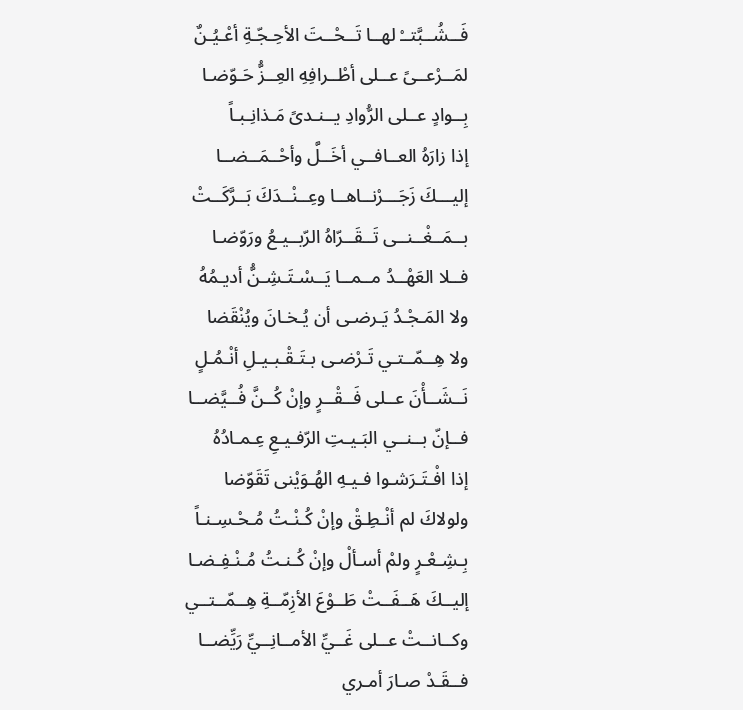فَــشُــبَّتــْ لهــا تَــحْــتَ الأحِـجّـةِ أعْـيُـنٌ
لمَــرْعــىً عــلى أطْــرافِهِ العِــزُّ حَـوّضـا
بِــوادٍ عــلى الرُّوادِ يــنـدىً مَـذانِـبـاً
إذا زارَهُ العــافــي أخَــلَّ وأحْــمَــضــا
إليـــكَ زَجَـــرْنــاهــا وعِــنْــدَكَ بَــرَّكَــتْ
بــمَــغْــنــى تَــقَــرّاهُ الرّبــيـعُ ورَوّضـا
فــلا العَهْــدُ مــمــا يَــسْـتَـشِـنُّ أديـمُهُ
ولا المَـجْـدُ يَـرضـى أن يُـخـانَ ويُنْقَضا
ولا هِــمّــتـي تَـرْضـى بـتَـقْـبـيـلِ أنْـمُـلٍ
نَــشَــأْنَ عــلى فَــقْــرٍ وإنْ كُــنَّ فُــيَّضــا
فــإنّ بــنــي البَـيـتِ الرّفـيـعِ عِـمـادُهُ
إذا افْـتَـرَشـوا فـيـهِ الهُـوَيْنى تَقَوّضا
ولولاكَ لم أنْـطِـقْ وإنْ كُـنْـتُ مُـحْـسِـنـاً
بِـشِـعْـرٍ ولمْ أسـألْ وإنْ كُـنـتُ مُـنْـفِـضـا
إليــكَ هَــفَــتْ طَــوْعَ الأزِمّــةِ هِــمّــتــي
وكــانــتْ عــلى غَــيِّ الأمــانِــيِّ رَيِّضــا
فــقَـدْ صـارَ أمـري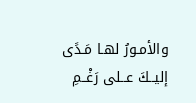والأمـورُ لهـا مَـدًى
إليــكَ عــلى رَغْــمِ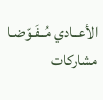الأعــادي مُــفَـوّضـا
مشاركات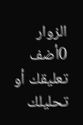الزوار
0أضف تعليقك أو تحليلك